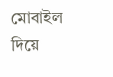মোবাইল দিয়ে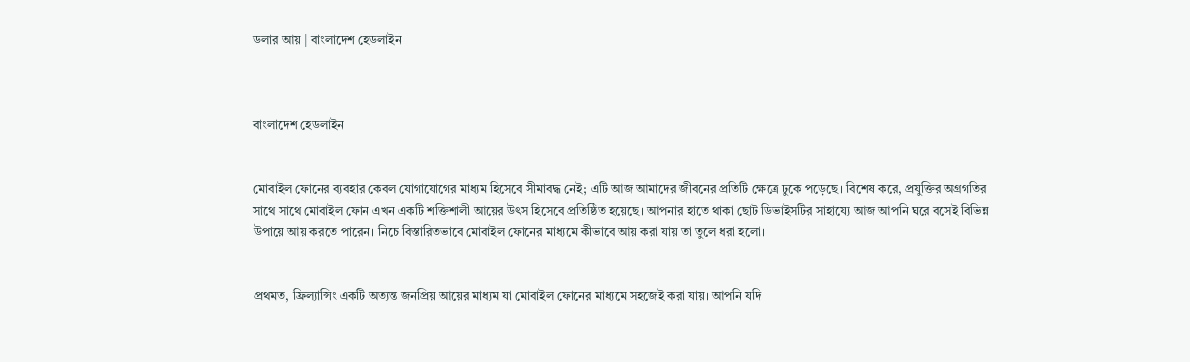ডলার আয় | বাংলাদেশ হেডলাইন



বাংলাদেশ হেডলাইন


মোবাইল ফোনের ব্যবহার কেবল যোগাযোগের মাধ্যম হিসেবে সীমাবদ্ধ নেই; এটি আজ আমাদের জীবনের প্রতিটি ক্ষেত্রে ঢুকে পড়েছে। বিশেষ করে, প্রযুক্তির অগ্রগতির সাথে সাথে মোবাইল ফোন এখন একটি শক্তিশালী আয়ের উৎস হিসেবে প্রতিষ্ঠিত হয়েছে। আপনার হাতে থাকা ছোট ডিভাইসটির সাহায্যে আজ আপনি ঘরে বসেই বিভিন্ন উপায়ে আয় করতে পারেন। নিচে বিস্তারিতভাবে মোবাইল ফোনের মাধ্যমে কীভাবে আয় করা যায় তা তুলে ধরা হলো।


প্রথমত, ফ্রিল্যান্সিং একটি অত্যন্ত জনপ্রিয় আয়ের মাধ্যম যা মোবাইল ফোনের মাধ্যমে সহজেই করা যায়। আপনি যদি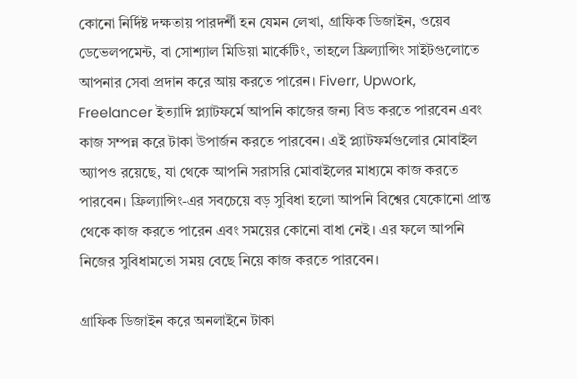কোনো নির্দিষ্ট দক্ষতায় পারদর্শী হন যেমন লেখা, গ্রাফিক ডিজাইন, ওয়েব ডেভেলপমেন্ট, বা সোশ্যাল মিডিয়া মার্কেটিং, তাহলে ফ্রিল্যান্সিং সাইটগুলোতে আপনার সেবা প্রদান করে আয় করতে পারেন। Fiverr, Upwork, Freelancer ইত্যাদি প্ল্যাটফর্মে আপনি কাজের জন্য বিড করতে পারবেন এবং কাজ সম্পন্ন করে টাকা উপার্জন করতে পারবেন। এই প্ল্যাটফর্মগুলোর মোবাইল অ্যাপও রয়েছে, যা থেকে আপনি সরাসরি মোবাইলের মাধ্যমে কাজ করতে পারবেন। ফ্রিল্যান্সিং-এর সবচেয়ে বড় সুবিধা হলো আপনি বিশ্বের যেকোনো প্রান্ত থেকে কাজ করতে পারেন এবং সময়ের কোনো বাধা নেই। এর ফলে আপনি নিজের সুবিধামতো সময় বেছে নিয়ে কাজ করতে পারবেন।

গ্রাফিক ডিজাইন করে অনলাইনে টাকা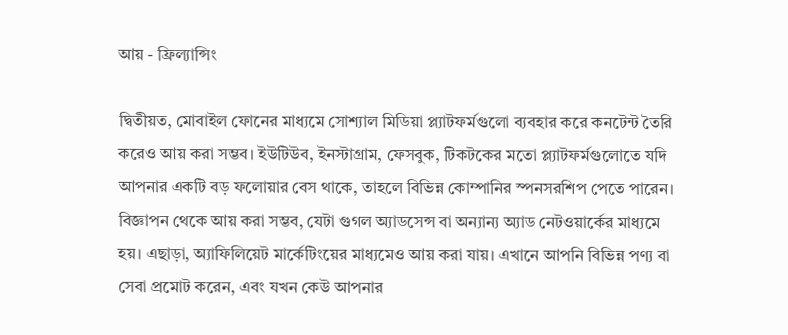আয় - ফ্রিল্যান্সিং

দ্বিতীয়ত, মোবাইল ফোনের মাধ্যমে সোশ্যাল মিডিয়া প্ল্যাটফর্মগুলো ব্যবহার করে কনটেন্ট তৈরি করেও আয় করা সম্ভব। ইউটিউব, ইনস্টাগ্রাম, ফেসবুক, টিকটকের মতো প্ল্যাটফর্মগুলোতে যদি আপনার একটি বড় ফলোয়ার বেস থাকে, তাহলে বিভিন্ন কোম্পানির স্পনসরশিপ পেতে পারেন। বিজ্ঞাপন থেকে আয় করা সম্ভব, যেটা গুগল অ্যাডসেন্স বা অন্যান্য অ্যাড নেটওয়ার্কের মাধ্যমে হয়। এছাড়া, অ্যাফিলিয়েট মার্কেটিংয়ের মাধ্যমেও আয় করা যায়। এখানে আপনি বিভিন্ন পণ্য বা সেবা প্রমোট করেন, এবং যখন কেউ আপনার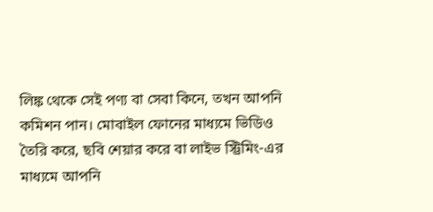লিঙ্ক থেকে সেই পণ্য বা সেবা কিনে, তখন আপনি কমিশন পান। মোবাইল ফোনের মাধ্যমে ভিডিও তৈরি করে, ছবি শেয়ার করে বা লাইভ স্ট্রিমিং-এর মাধ্যমে আপনি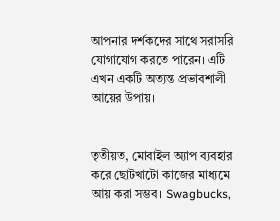আপনার দর্শকদের সাথে সরাসরি যোগাযোগ করতে পারেন। এটি এখন একটি অত্যন্ত প্রভাবশালী আয়ের উপায়।


তৃতীয়ত, মোবাইল অ্যাপ ব্যবহার করে ছোটখাটো কাজের মাধ্যমে আয় করা সম্ভব। Swagbucks,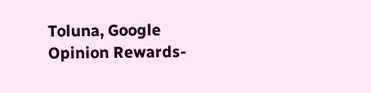Toluna, Google Opinion Rewards-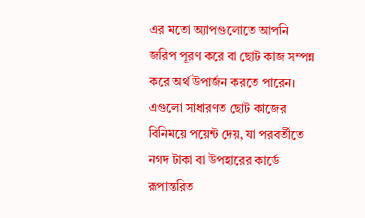এর মতো অ্যাপগুলোতে আপনি জরিপ পূরণ করে বা ছোট কাজ সম্পন্ন করে অর্থ উপার্জন করতে পারেন। এগুলো সাধারণত ছোট কাজের বিনিময়ে পয়েন্ট দেয়, যা পরবর্তীতে নগদ টাকা বা উপহারের কার্ডে রূপান্তরিত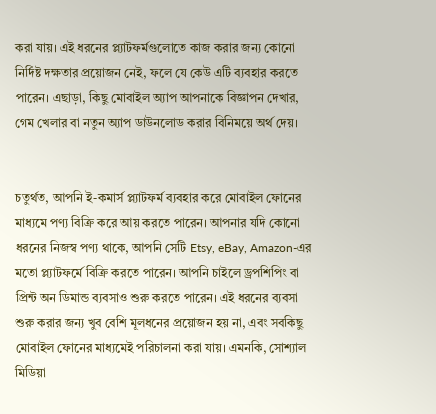করা যায়। এই ধরনের প্ল্যাটফর্মগুলোতে কাজ করার জন্য কোনো নির্দিষ্ট দক্ষতার প্রয়োজন নেই, ফলে যে কেউ এটি ব্যবহার করতে পারেন। এছাড়া, কিছু মোবাইল অ্যাপ আপনাকে বিজ্ঞাপন দেখার, গেম খেলার বা নতুন অ্যাপ ডাউনলোড করার বিনিময়ে অর্থ দেয়।


চতুর্থত, আপনি ই-কমার্স প্ল্যাটফর্ম ব্যবহার করে মোবাইল ফোনের মাধ্যমে পণ্য বিক্রি করে আয় করতে পারেন। আপনার যদি কোনো ধরনের নিজস্ব পণ্য থাকে, আপনি সেটি Etsy, eBay, Amazon-এর মতো প্ল্যাটফর্মে বিক্রি করতে পারেন। আপনি চাইলে ড্রপশিপিং বা প্রিন্ট অন ডিমান্ড ব্যবসাও শুরু করতে পারেন। এই ধরনের ব্যবসা শুরু করার জন্য খুব বেশি মূলধনের প্রয়োজন হয় না, এবং সবকিছু মোবাইল ফোনের মাধ্যমেই পরিচালনা করা যায়। এমনকি, সোশ্যাল মিডিয়া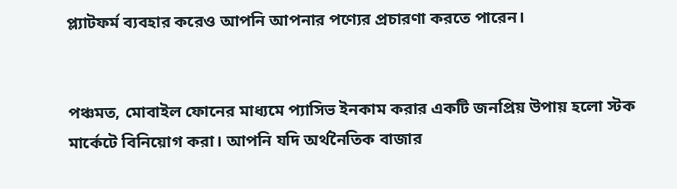প্ল্যাটফর্ম ব্যবহার করেও আপনি আপনার পণ্যের প্রচারণা করতে পারেন।


পঞ্চমত, মোবাইল ফোনের মাধ্যমে প্যাসিভ ইনকাম করার একটি জনপ্রিয় উপায় হলো স্টক মার্কেটে বিনিয়োগ করা। আপনি যদি অর্থনৈতিক বাজার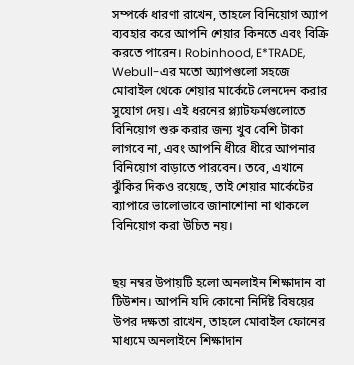সম্পর্কে ধারণা রাখেন, তাহলে বিনিয়োগ অ্যাপ ব্যবহার করে আপনি শেয়ার কিনতে এবং বিক্রি করতে পারেন। Robinhood, E*TRADE, Webull-এর মতো অ্যাপগুলো সহজে মোবাইল থেকে শেয়ার মার্কেটে লেনদেন করার সুযোগ দেয়। এই ধরনের প্ল্যাটফর্মগুলোতে বিনিয়োগ শুরু করার জন্য খুব বেশি টাকা লাগবে না, এবং আপনি ধীরে ধীরে আপনার বিনিয়োগ বাড়াতে পারবেন। তবে, এখানে ঝুঁকির দিকও রয়েছে, তাই শেয়ার মার্কেটের ব্যাপারে ভালোভাবে জানাশোনা না থাকলে বিনিয়োগ করা উচিত নয়।


ছয় নম্বর উপায়টি হলো অনলাইন শিক্ষাদান বা টিউশন। আপনি যদি কোনো নির্দিষ্ট বিষয়ের উপর দক্ষতা রাখেন, তাহলে মোবাইল ফোনের মাধ্যমে অনলাইনে শিক্ষাদান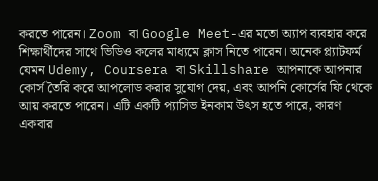করতে পারেন। Zoom বা Google Meet-এর মতো অ্যাপ ব্যবহার করে শিক্ষার্থীদের সাথে ভিডিও কলের মাধ্যমে ক্লাস নিতে পারেন। অনেক প্ল্যাটফর্ম যেমন Udemy, Coursera বা Skillshare আপনাকে আপনার কোর্স তৈরি করে আপলোড করার সুযোগ দেয়, এবং আপনি কোর্সের ফি থেকে আয় করতে পারেন। এটি একটি প্যাসিভ ইনকাম উৎস হতে পারে, কারণ একবার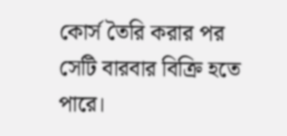কোর্স তৈরি করার পর সেটি বারবার বিক্রি হতে পারে।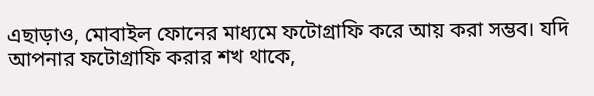এছাড়াও, মোবাইল ফোনের মাধ্যমে ফটোগ্রাফি করে আয় করা সম্ভব। যদি আপনার ফটোগ্রাফি করার শখ থাকে,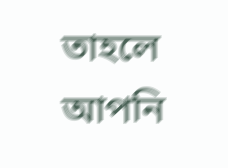তাহলে আপনি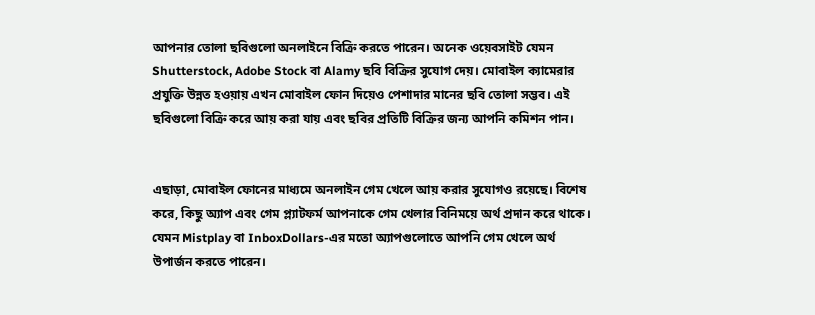আপনার তোলা ছবিগুলো অনলাইনে বিক্রি করতে পারেন। অনেক ওয়েবসাইট যেমন Shutterstock, Adobe Stock বা Alamy ছবি বিক্রির সুযোগ দেয়। মোবাইল ক্যামেরার প্রযুক্তি উন্নত হওয়ায় এখন মোবাইল ফোন দিয়েও পেশাদার মানের ছবি তোলা সম্ভব। এই ছবিগুলো বিক্রি করে আয় করা যায় এবং ছবির প্রতিটি বিক্রির জন্য আপনি কমিশন পান।


এছাড়া, মোবাইল ফোনের মাধ্যমে অনলাইন গেম খেলে আয় করার সুযোগও রয়েছে। বিশেষ করে, কিছু অ্যাপ এবং গেম প্ল্যাটফর্ম আপনাকে গেম খেলার বিনিময়ে অর্থ প্রদান করে থাকে। যেমন Mistplay বা InboxDollars-এর মতো অ্যাপগুলোতে আপনি গেম খেলে অর্থ উপার্জন করতে পারেন।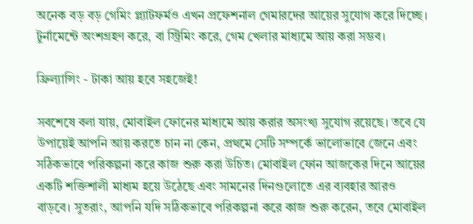অনেক বড় বড় গেমিং প্ল্যাটফর্মও এখন প্রফেশনাল গেমারদের আয়ের সুযোগ করে দিচ্ছে। টুর্নামেন্টে অংশগ্রহণ করে, বা স্ট্রিমিং করে, গেম খেলার মাধ্যমে আয় করা সম্ভব।

ফ্রিল্যান্সিং - টাকা আয় হবে সহজেই!

সবশেষে বলা যায়, মোবাইল ফোনের মাধ্যমে আয় করার অসংখ্য সুযোগ রয়েছে। তবে যে উপায়েই আপনি আয় করতে চান না কেন, প্রথমে সেটি সম্পর্কে ভালোভাবে জেনে এবং সঠিকভাবে পরিকল্পনা করে কাজ শুরু করা উচিত। মোবাইল ফোন আজকের দিনে আয়ের একটি শক্তিশালী মাধ্যম হয়ে উঠেছে এবং সামনের দিনগুলোতে এর ব্যবহার আরও বাড়বে। সুতরাং, আপনি যদি সঠিকভাবে পরিকল্পনা করে কাজ শুরু করেন, তবে মোবাইল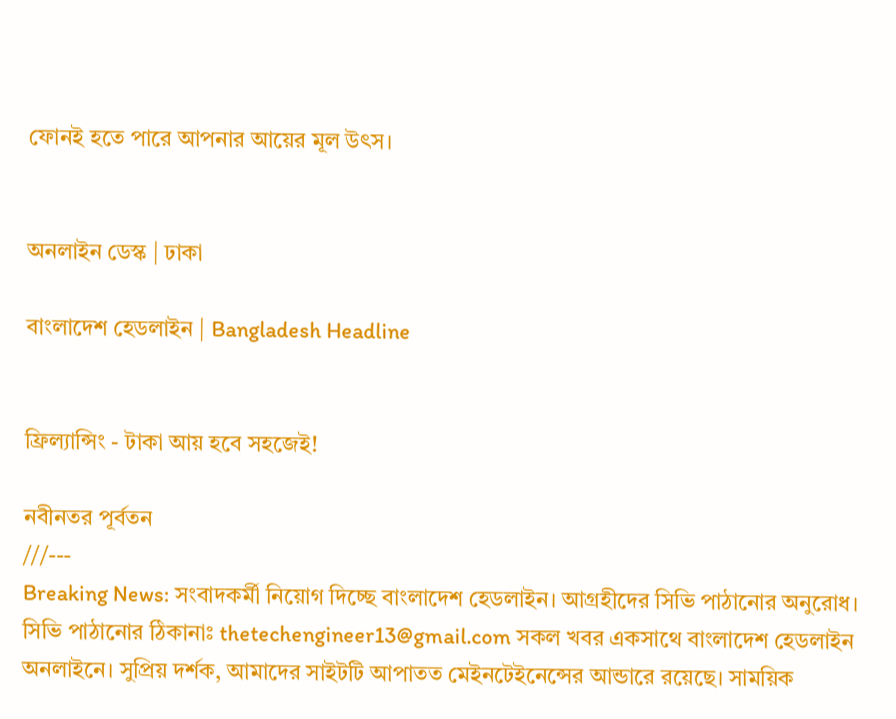ফোনই হতে পারে আপনার আয়ের মূল উৎস।


অনলাইন ডেস্ক | ঢাকা

বাংলাদেশ হেডলাইন | Bangladesh Headline


ফ্রিল্যান্সিং - টাকা আয় হবে সহজেই!

নবীনতর পূর্বতন
///---
Breaking News: সংবাদকর্মী নিয়োগ দিচ্ছে বাংলাদেশ হেডলাইন। আগ্রহীদের সিভি পাঠানোর অনুরোধ। সিভি পাঠানোর ঠিকানাঃ thetechengineer13@gmail.com সকল খবর একসাথে বাংলাদেশ হেডলাইন অনলাইনে। সুপ্রিয় দর্শক, আমাদের সাইটটি আপাতত মেইনটেইনেন্সের আন্ডারে রয়েছে। সাময়িক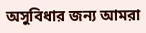অসুবিধার জন্য আমরা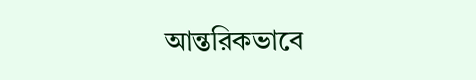আন্তরিকভাবে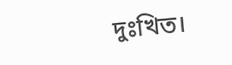দুঃখিত।